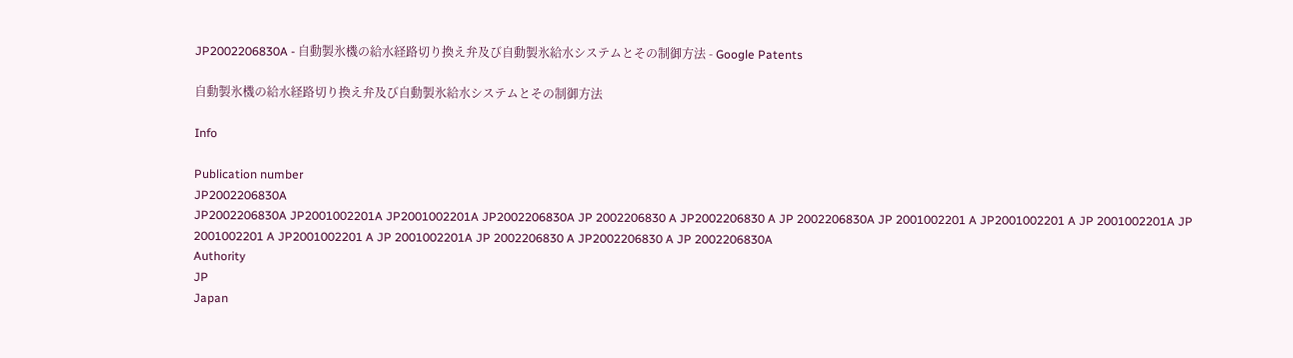JP2002206830A - 自動製氷機の給水経路切り換え弁及び自動製氷給水システムとその制御方法 - Google Patents

自動製氷機の給水経路切り換え弁及び自動製氷給水システムとその制御方法

Info

Publication number
JP2002206830A
JP2002206830A JP2001002201A JP2001002201A JP2002206830A JP 2002206830 A JP2002206830 A JP 2002206830A JP 2001002201 A JP2001002201 A JP 2001002201A JP 2001002201 A JP2001002201 A JP 2001002201A JP 2002206830 A JP2002206830 A JP 2002206830A
Authority
JP
Japan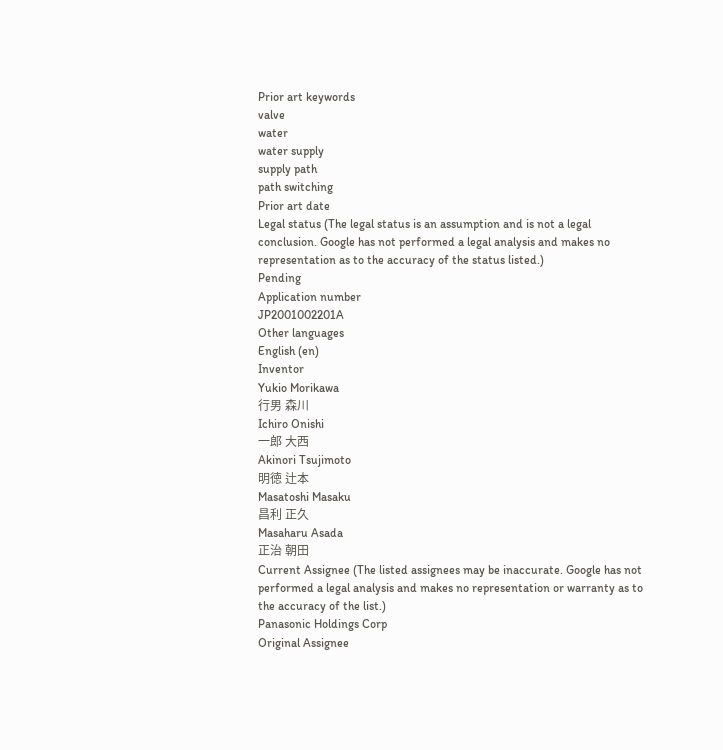Prior art keywords
valve
water
water supply
supply path
path switching
Prior art date
Legal status (The legal status is an assumption and is not a legal conclusion. Google has not performed a legal analysis and makes no representation as to the accuracy of the status listed.)
Pending
Application number
JP2001002201A
Other languages
English (en)
Inventor
Yukio Morikawa
行男 森川
Ichiro Onishi
一郎 大西
Akinori Tsujimoto
明徳 辻本
Masatoshi Masaku
昌利 正久
Masaharu Asada
正治 朝田
Current Assignee (The listed assignees may be inaccurate. Google has not performed a legal analysis and makes no representation or warranty as to the accuracy of the list.)
Panasonic Holdings Corp
Original Assignee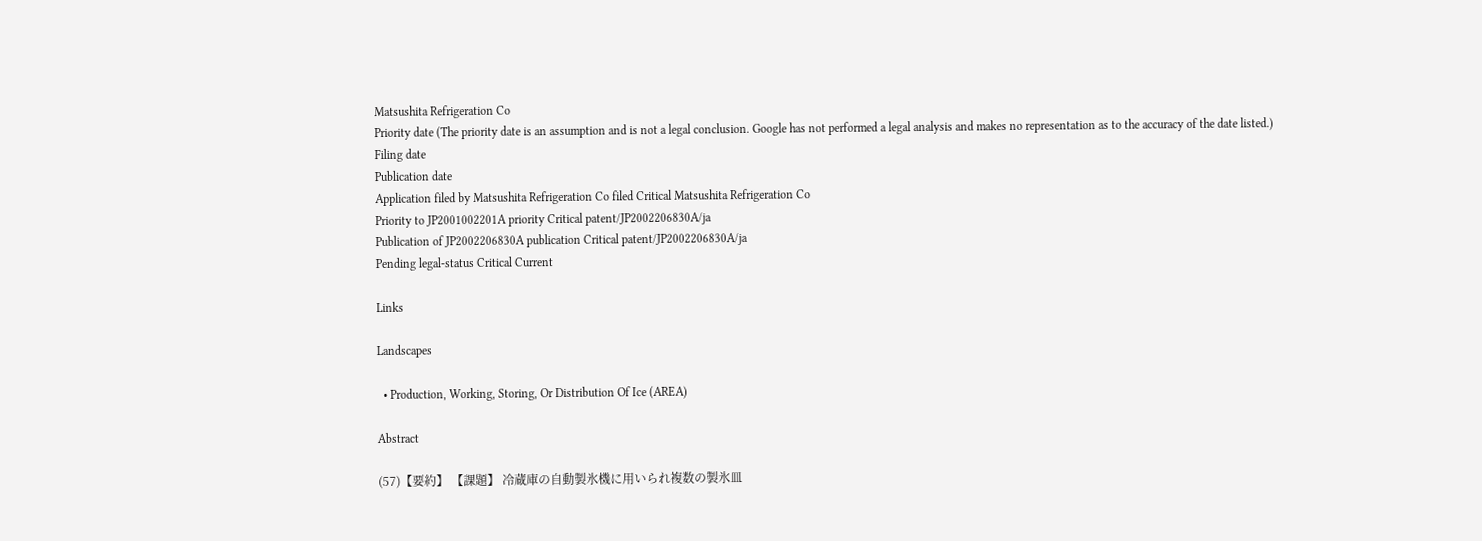Matsushita Refrigeration Co
Priority date (The priority date is an assumption and is not a legal conclusion. Google has not performed a legal analysis and makes no representation as to the accuracy of the date listed.)
Filing date
Publication date
Application filed by Matsushita Refrigeration Co filed Critical Matsushita Refrigeration Co
Priority to JP2001002201A priority Critical patent/JP2002206830A/ja
Publication of JP2002206830A publication Critical patent/JP2002206830A/ja
Pending legal-status Critical Current

Links

Landscapes

  • Production, Working, Storing, Or Distribution Of Ice (AREA)

Abstract

(57)【要約】 【課題】 冷蔵庫の自動製氷機に用いられ複数の製氷皿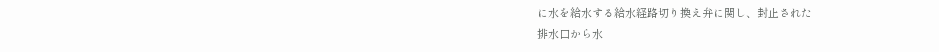に水を給水する給水経路切り換え弁に関し、封止された
排水口から水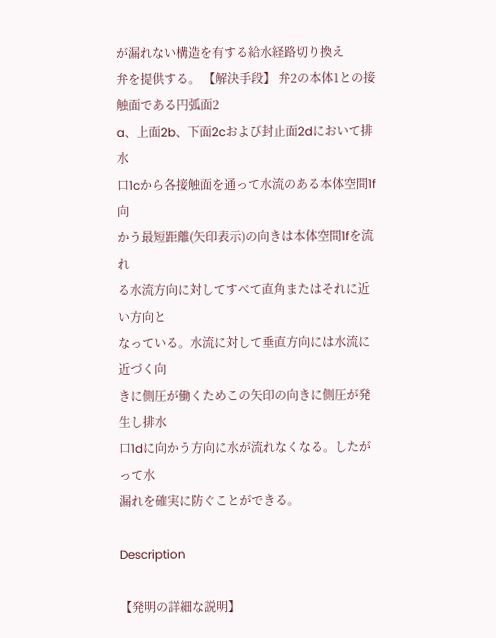が漏れない構造を有する給水経路切り換え
弁を提供する。 【解決手段】 弁2の本体1との接触面である円弧面2
a、上面2b、下面2cおよび封止面2dにおいて排水
口1cから各接触面を通って水流のある本体空間1f向
かう最短距離(矢印表示)の向きは本体空間1fを流れ
る水流方向に対してすべて直角またはそれに近い方向と
なっている。水流に対して垂直方向には水流に近づく向
きに側圧が働くためこの矢印の向きに側圧が発生し排水
口1dに向かう方向に水が流れなくなる。したがって水
漏れを確実に防ぐことができる。

Description

【発明の詳細な説明】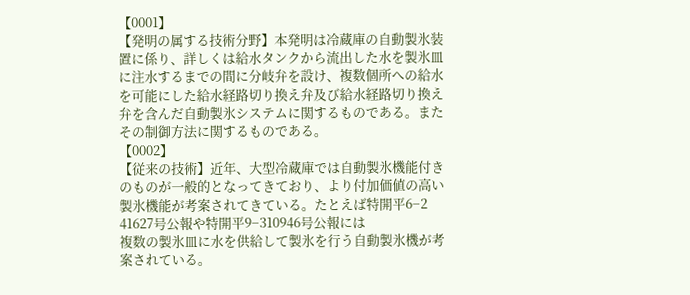【0001】
【発明の属する技術分野】本発明は冷蔵庫の自動製氷装
置に係り、詳しくは給水タンクから流出した水を製氷皿
に注水するまでの間に分岐弁を設け、複数個所への給水
を可能にした給水経路切り換え弁及び給水経路切り換え
弁を含んだ自動製氷システムに関するものである。また
その制御方法に関するものである。
【0002】
【従来の技術】近年、大型冷蔵庫では自動製氷機能付き
のものが一般的となってきており、より付加価値の高い
製氷機能が考案されてきている。たとえば特開平6−2
41627号公報や特開平9−310946号公報には
複数の製氷皿に水を供給して製氷を行う自動製氷機が考
案されている。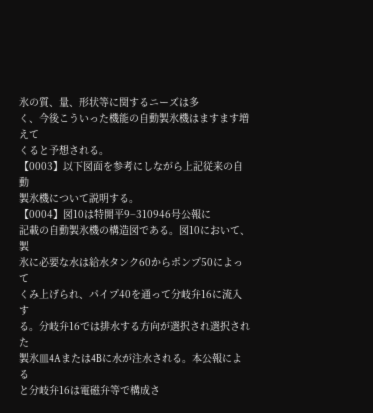氷の質、量、形状等に関するニーズは多
く、今後こういった機能の自動製氷機はますます増えて
くると予想される。
【0003】以下図面を参考にしながら上記従来の自動
製氷機について説明する。
【0004】図10は特開平9−310946号公報に
記載の自動製氷機の構造図である。図10において、製
氷に必要な水は給水タンク60からポンプ50によって
くみ上げられ、パイプ40を通って分岐弁16に流入す
る。分岐弁16では排水する方向が選択され選択された
製氷皿4Aまたは4Bに水が注水される。本公報による
と分岐弁16は電磁弁等で構成さ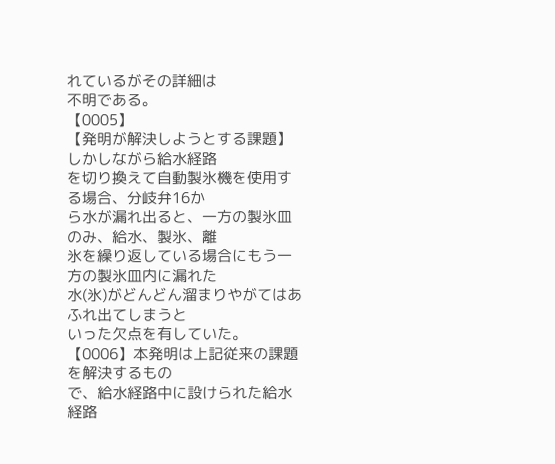れているがその詳細は
不明である。
【0005】
【発明が解決しようとする課題】しかしながら給水経路
を切り換えて自動製氷機を使用する場合、分岐弁16か
ら水が漏れ出ると、一方の製氷皿のみ、給水、製氷、離
氷を繰り返している場合にもう一方の製氷皿内に漏れた
水(氷)がどんどん溜まりやがてはあふれ出てしまうと
いった欠点を有していた。
【0006】本発明は上記従来の課題を解決するもの
で、給水経路中に設けられた給水経路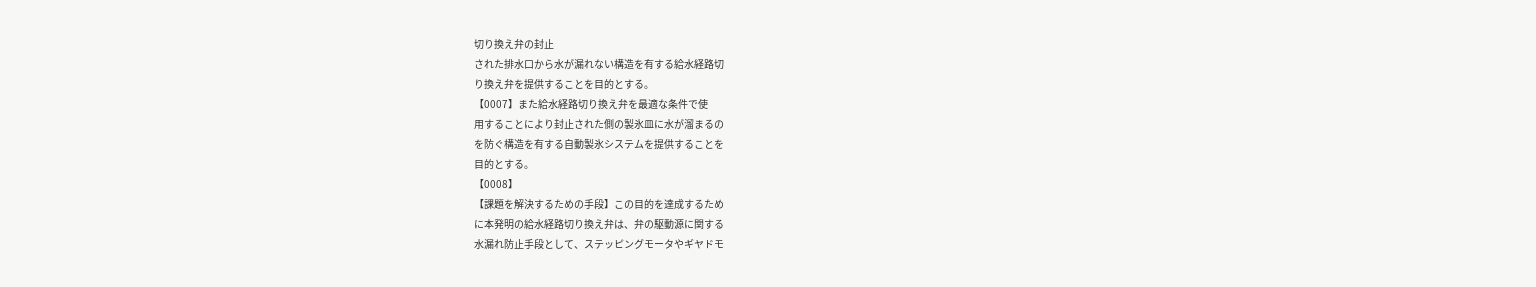切り換え弁の封止
された排水口から水が漏れない構造を有する給水経路切
り換え弁を提供することを目的とする。
【0007】また給水経路切り換え弁を最適な条件で使
用することにより封止された側の製氷皿に水が溜まるの
を防ぐ構造を有する自動製氷システムを提供することを
目的とする。
【0008】
【課題を解決するための手段】この目的を達成するため
に本発明の給水経路切り換え弁は、弁の駆動源に関する
水漏れ防止手段として、ステッピングモータやギヤドモ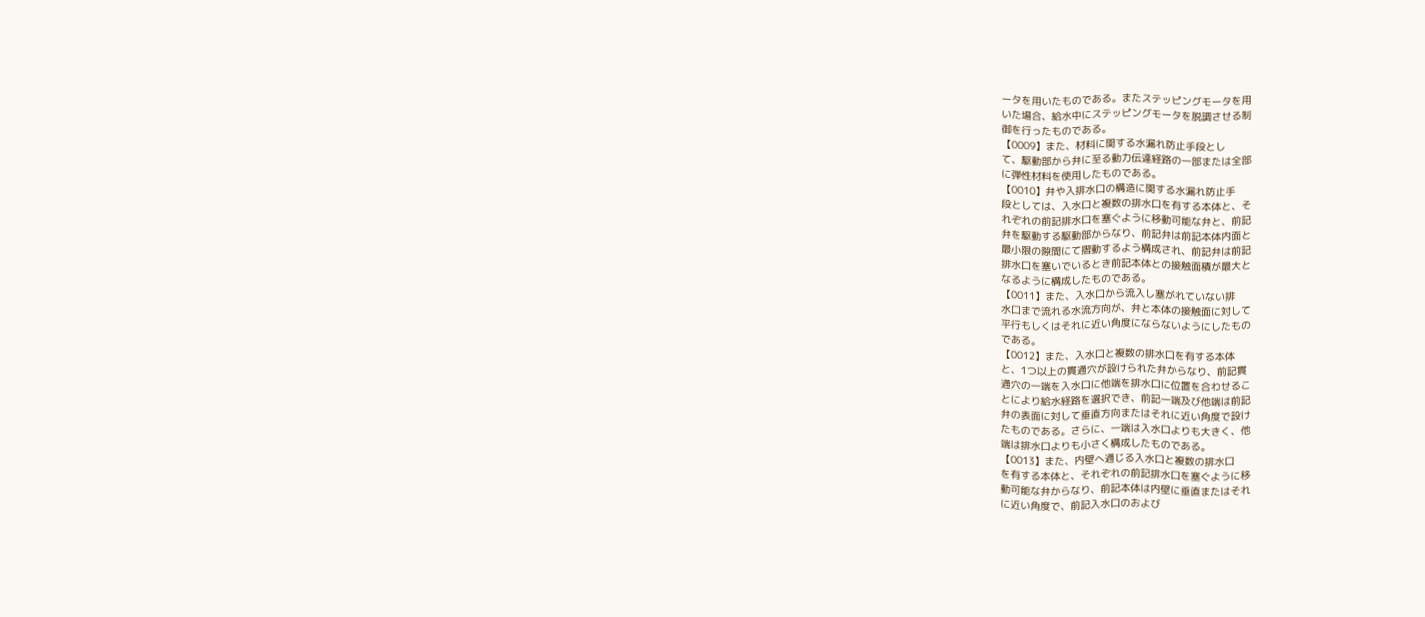ータを用いたものである。またステッピングモータを用
いた場合、給水中にステッピングモータを脱調させる制
御を行ったものである。
【0009】また、材料に関する水漏れ防止手段とし
て、駆動部から弁に至る動力伝達経路の一部または全部
に弾性材料を使用したものである。
【0010】弁や入排水口の構造に関する水漏れ防止手
段としては、入水口と複数の排水口を有する本体と、そ
れぞれの前記排水口を塞ぐように移動可能な弁と、前記
弁を駆動する駆動部からなり、前記弁は前記本体内面と
最小限の隙間にて摺動するよう構成され、前記弁は前記
排水口を塞いでいるとき前記本体との接触面積が最大と
なるように構成したものである。
【0011】また、入水口から流入し塞がれていない排
水口まで流れる水流方向が、弁と本体の接触面に対して
平行もしくはそれに近い角度にならないようにしたもの
である。
【0012】また、入水口と複数の排水口を有する本体
と、1つ以上の貫通穴が設けられた弁からなり、前記貫
通穴の一端を入水口に他端を排水口に位置を合わせるこ
とにより給水経路を選択でき、前記一端及び他端は前記
弁の表面に対して垂直方向またはそれに近い角度で設け
たものである。さらに、一端は入水口よりも大きく、他
端は排水口よりも小さく構成したものである。
【0013】また、内壁へ通じる入水口と複数の排水口
を有する本体と、それぞれの前記排水口を塞ぐように移
動可能な弁からなり、前記本体は内壁に垂直またはそれ
に近い角度で、前記入水口のおよび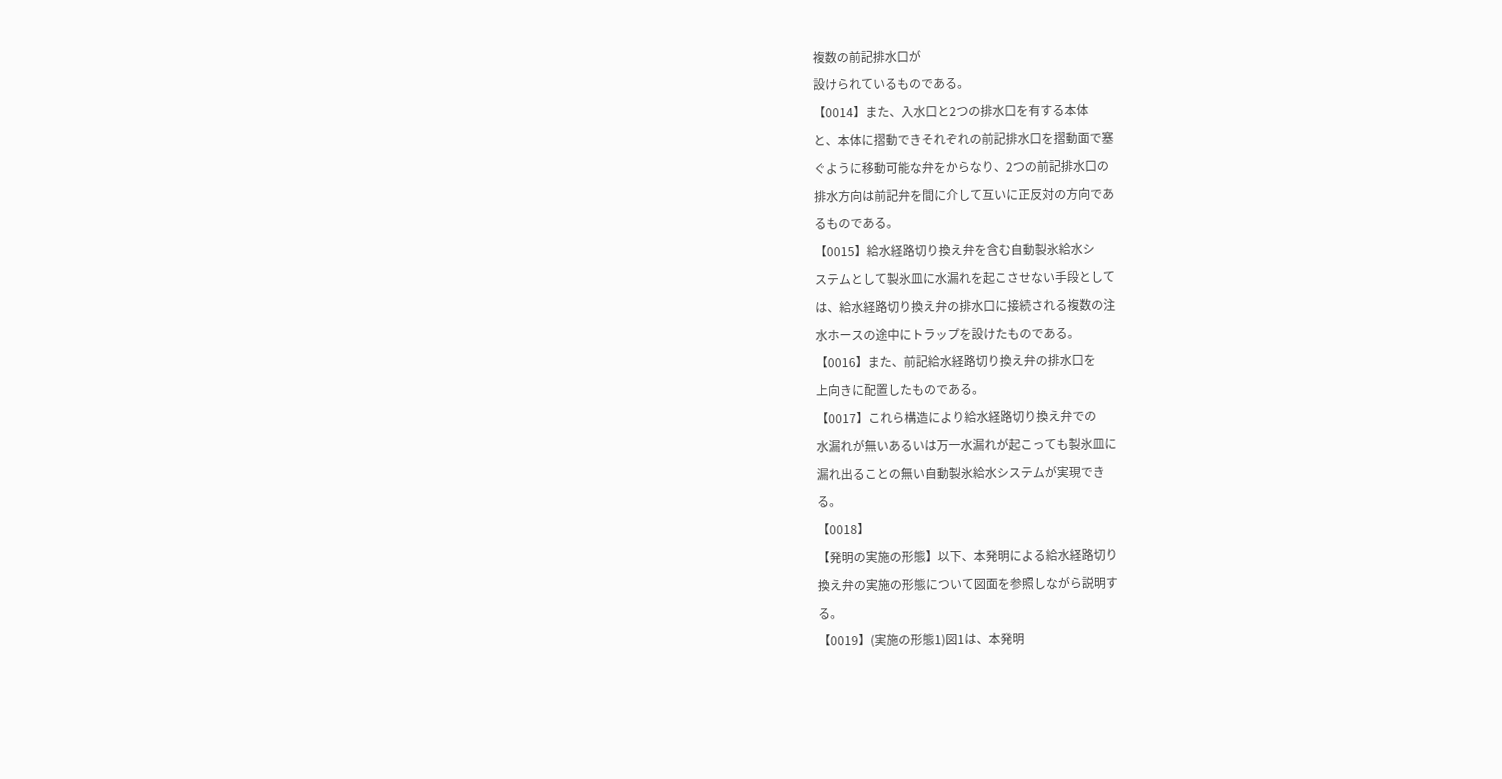複数の前記排水口が
設けられているものである。
【0014】また、入水口と2つの排水口を有する本体
と、本体に摺動できそれぞれの前記排水口を摺動面で塞
ぐように移動可能な弁をからなり、2つの前記排水口の
排水方向は前記弁を間に介して互いに正反対の方向であ
るものである。
【0015】給水経路切り換え弁を含む自動製氷給水シ
ステムとして製氷皿に水漏れを起こさせない手段として
は、給水経路切り換え弁の排水口に接続される複数の注
水ホースの途中にトラップを設けたものである。
【0016】また、前記給水経路切り換え弁の排水口を
上向きに配置したものである。
【0017】これら構造により給水経路切り換え弁での
水漏れが無いあるいは万一水漏れが起こっても製氷皿に
漏れ出ることの無い自動製氷給水システムが実現でき
る。
【0018】
【発明の実施の形態】以下、本発明による給水経路切り
換え弁の実施の形態について図面を参照しながら説明す
る。
【0019】(実施の形態1)図1は、本発明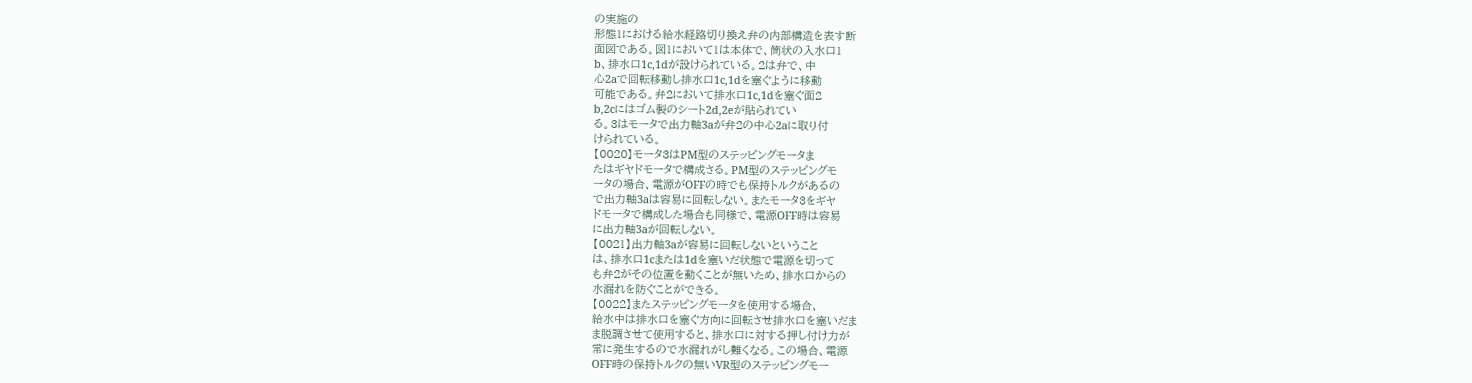の実施の
形態1における給水経路切り換え弁の内部構造を表す断
面図である。図1において1は本体で、筒状の入水口1
b、排水口1c,1dが設けられている。2は弁で、中
心2aで回転移動し排水口1c,1dを塞ぐように移動
可能である。弁2において排水口1c,1dを塞ぐ面2
b,2cにはゴム製のシート2d,2eが貼られてい
る。3はモータで出力軸3aが弁2の中心2aに取り付
けられている。
【0020】モータ3はPM型のステッピングモータま
たはギヤドモータで構成さる。PM型のステッピングモ
ータの場合、電源がOFFの時でも保持トルクがあるの
で出力軸3aは容易に回転しない。またモータ3をギヤ
ドモータで構成した場合も同様で、電源OFF時は容易
に出力軸3aが回転しない。
【0021】出力軸3aが容易に回転しないということ
は、排水口1cまたは1dを塞いだ状態で電源を切って
も弁2がその位置を動くことが無いため、排水口からの
水漏れを防ぐことができる。
【0022】またステッピングモータを使用する場合、
給水中は排水口を塞ぐ方向に回転させ排水口を塞いだま
ま脱調させて使用すると、排水口に対する押し付け力が
常に発生するので水漏れがし難くなる。この場合、電源
OFF時の保持トルクの無いVR型のステッピングモー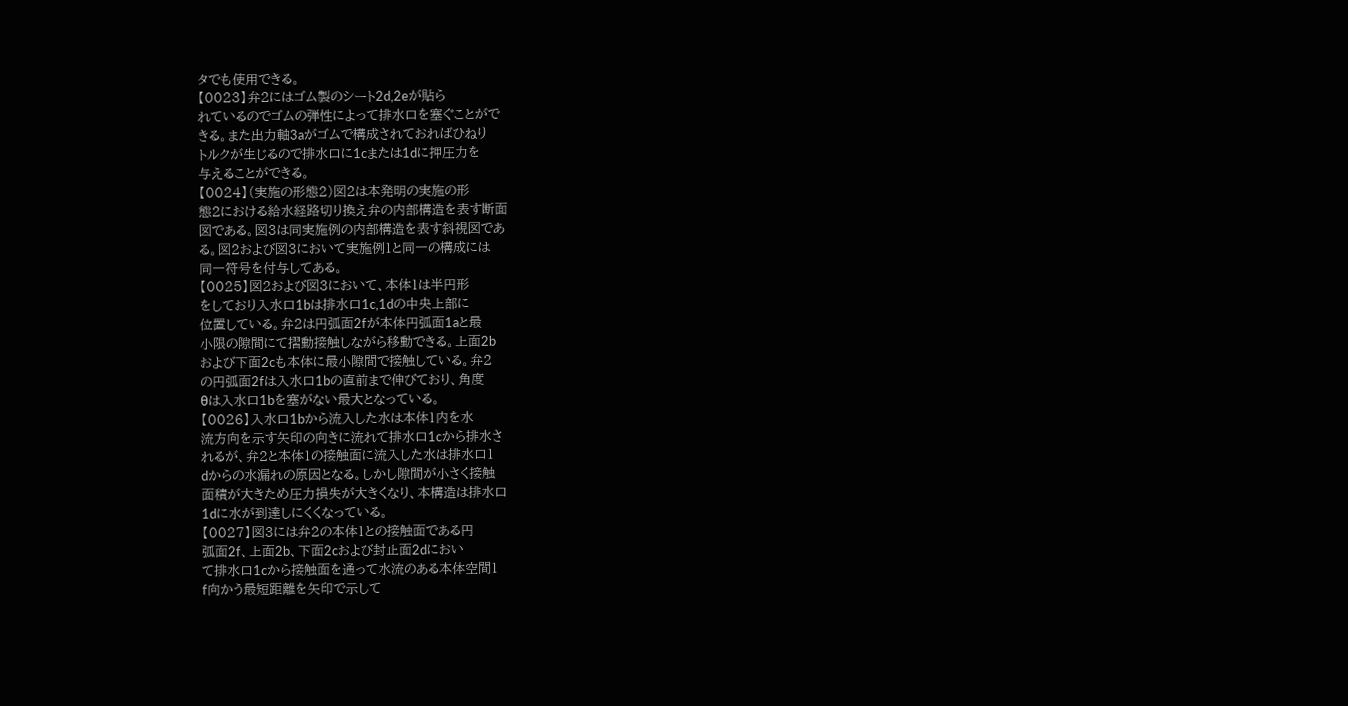タでも使用できる。
【0023】弁2にはゴム製のシート2d,2eが貼ら
れているのでゴムの弾性によって排水口を塞ぐことがで
きる。また出力軸3aがゴムで構成されておればひねり
トルクが生じるので排水口に1cまたは1dに押圧力を
与えることができる。
【0024】(実施の形態2)図2は本発明の実施の形
態2における給水経路切り換え弁の内部構造を表す断面
図である。図3は同実施例の内部構造を表す斜視図であ
る。図2および図3において実施例1と同一の構成には
同一符号を付与してある。
【0025】図2および図3において、本体1は半円形
をしており入水口1bは排水口1c,1dの中央上部に
位置している。弁2は円弧面2fが本体円弧面1aと最
小限の隙間にて摺動接触しながら移動できる。上面2b
および下面2cも本体に最小隙間で接触している。弁2
の円弧面2fは入水口1bの直前まで伸びており、角度
θは入水口1bを塞がない最大となっている。
【0026】入水口1bから流入した水は本体1内を水
流方向を示す矢印の向きに流れて排水口1cから排水さ
れるが、弁2と本体1の接触面に流入した水は排水口1
dからの水漏れの原因となる。しかし隙間が小さく接触
面積が大きため圧力損失が大きくなり、本構造は排水口
1dに水が到達しにくくなっている。
【0027】図3には弁2の本体1との接触面である円
弧面2f、上面2b、下面2cおよび封止面2dにおい
て排水口1cから接触面を通って水流のある本体空間1
f向かう最短距離を矢印で示して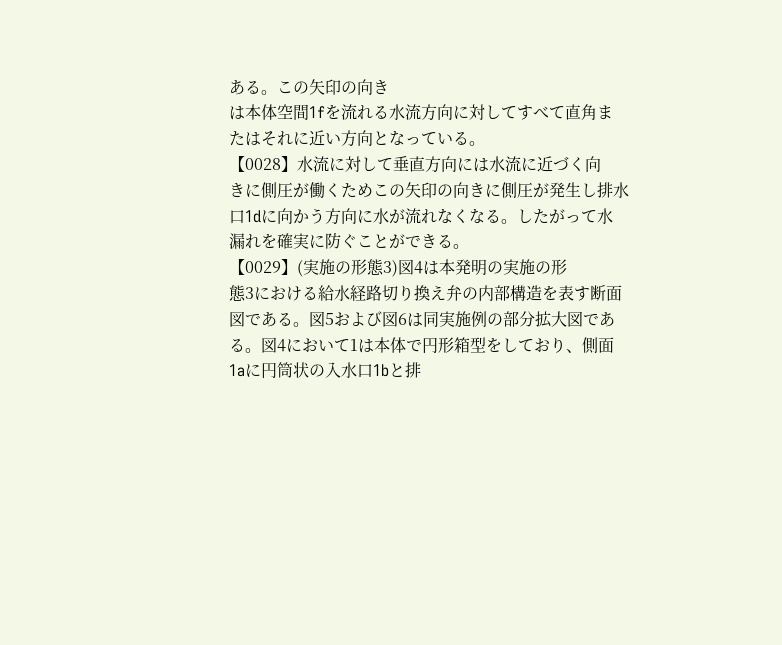ある。この矢印の向き
は本体空間1fを流れる水流方向に対してすべて直角ま
たはそれに近い方向となっている。
【0028】水流に対して垂直方向には水流に近づく向
きに側圧が働くためこの矢印の向きに側圧が発生し排水
口1dに向かう方向に水が流れなくなる。したがって水
漏れを確実に防ぐことができる。
【0029】(実施の形態3)図4は本発明の実施の形
態3における給水経路切り換え弁の内部構造を表す断面
図である。図5および図6は同実施例の部分拡大図であ
る。図4において1は本体で円形箱型をしており、側面
1aに円筒状の入水口1bと排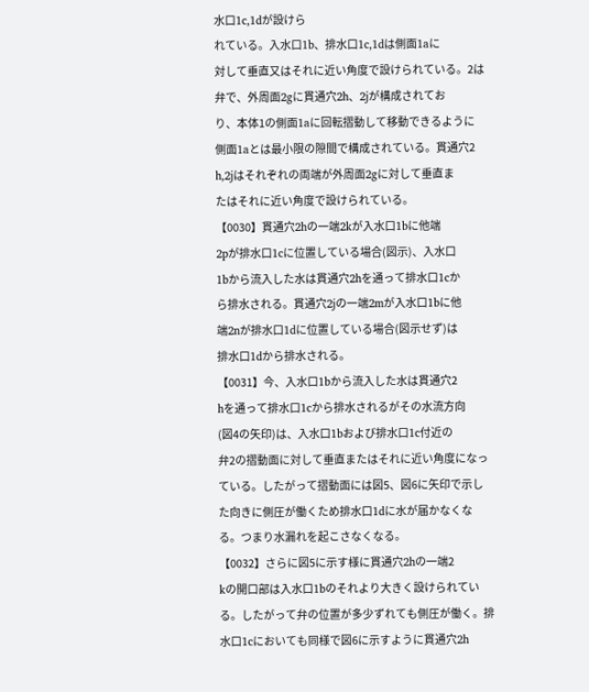水口1c,1dが設けら
れている。入水口1b、排水口1c,1dは側面1aに
対して垂直又はそれに近い角度で設けられている。2は
弁で、外周面2gに貫通穴2h、2jが構成されてお
り、本体1の側面1aに回転摺動して移動できるように
側面1aとは最小限の隙間で構成されている。貫通穴2
h,2jはそれぞれの両端が外周面2gに対して垂直ま
たはそれに近い角度で設けられている。
【0030】貫通穴2hの一端2kが入水口1bに他端
2pが排水口1cに位置している場合(図示)、入水口
1bから流入した水は貫通穴2hを通って排水口1cか
ら排水される。貫通穴2jの一端2mが入水口1bに他
端2nが排水口1dに位置している場合(図示せず)は
排水口1dから排水される。
【0031】今、入水口1bから流入した水は貫通穴2
hを通って排水口1cから排水されるがその水流方向
(図4の矢印)は、入水口1bおよび排水口1c付近の
弁2の摺動面に対して垂直またはそれに近い角度になっ
ている。したがって摺動面には図5、図6に矢印で示し
た向きに側圧が働くため排水口1dに水が届かなくな
る。つまり水漏れを起こさなくなる。
【0032】さらに図5に示す様に貫通穴2hの一端2
kの開口部は入水口1bのそれより大きく設けられてい
る。したがって弁の位置が多少ずれても側圧が働く。排
水口1cにおいても同様で図6に示すように貫通穴2h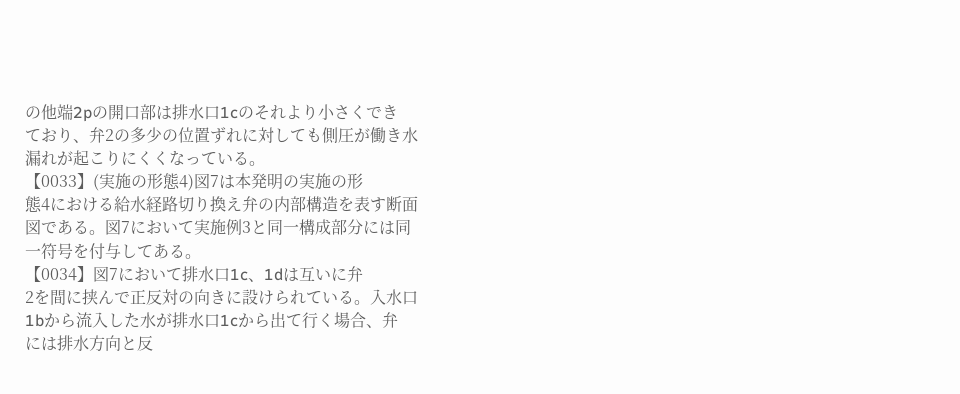の他端2pの開口部は排水口1cのそれより小さくでき
ており、弁2の多少の位置ずれに対しても側圧が働き水
漏れが起こりにくくなっている。
【0033】(実施の形態4)図7は本発明の実施の形
態4における給水経路切り換え弁の内部構造を表す断面
図である。図7において実施例3と同一構成部分には同
一符号を付与してある。
【0034】図7において排水口1c、1dは互いに弁
2を間に挟んで正反対の向きに設けられている。入水口
1bから流入した水が排水口1cから出て行く場合、弁
には排水方向と反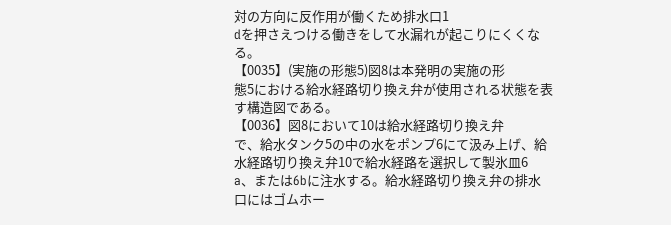対の方向に反作用が働くため排水口1
dを押さえつける働きをして水漏れが起こりにくくな
る。
【0035】(実施の形態5)図8は本発明の実施の形
態5における給水経路切り換え弁が使用される状態を表
す構造図である。
【0036】図8において10は給水経路切り換え弁
で、給水タンク5の中の水をポンプ6にて汲み上げ、給
水経路切り換え弁10で給水経路を選択して製氷皿6
a、または6bに注水する。給水経路切り換え弁の排水
口にはゴムホー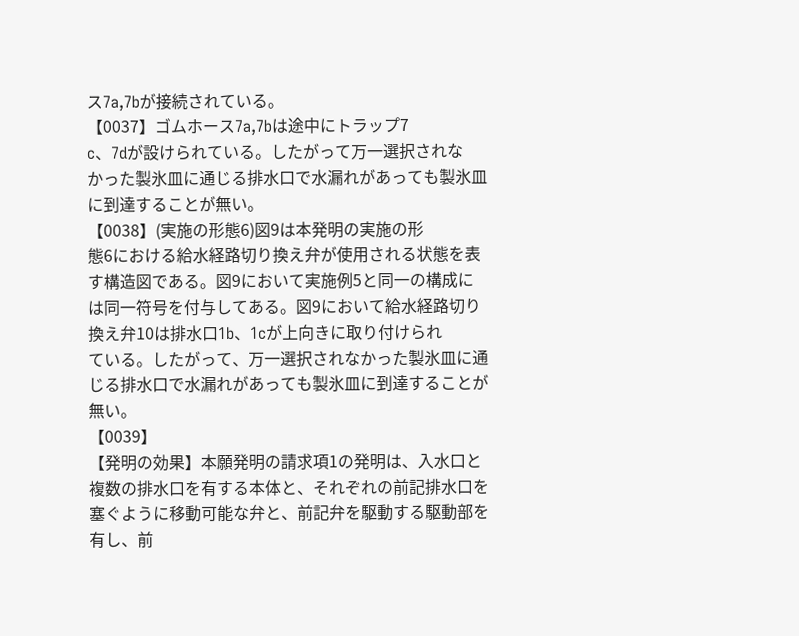ス7a,7bが接続されている。
【0037】ゴムホース7a,7bは途中にトラップ7
c、7dが設けられている。したがって万一選択されな
かった製氷皿に通じる排水口で水漏れがあっても製氷皿
に到達することが無い。
【0038】(実施の形態6)図9は本発明の実施の形
態6における給水経路切り換え弁が使用される状態を表
す構造図である。図9において実施例5と同一の構成に
は同一符号を付与してある。図9において給水経路切り
換え弁10は排水口1b、1cが上向きに取り付けられ
ている。したがって、万一選択されなかった製氷皿に通
じる排水口で水漏れがあっても製氷皿に到達することが
無い。
【0039】
【発明の効果】本願発明の請求項1の発明は、入水口と
複数の排水口を有する本体と、それぞれの前記排水口を
塞ぐように移動可能な弁と、前記弁を駆動する駆動部を
有し、前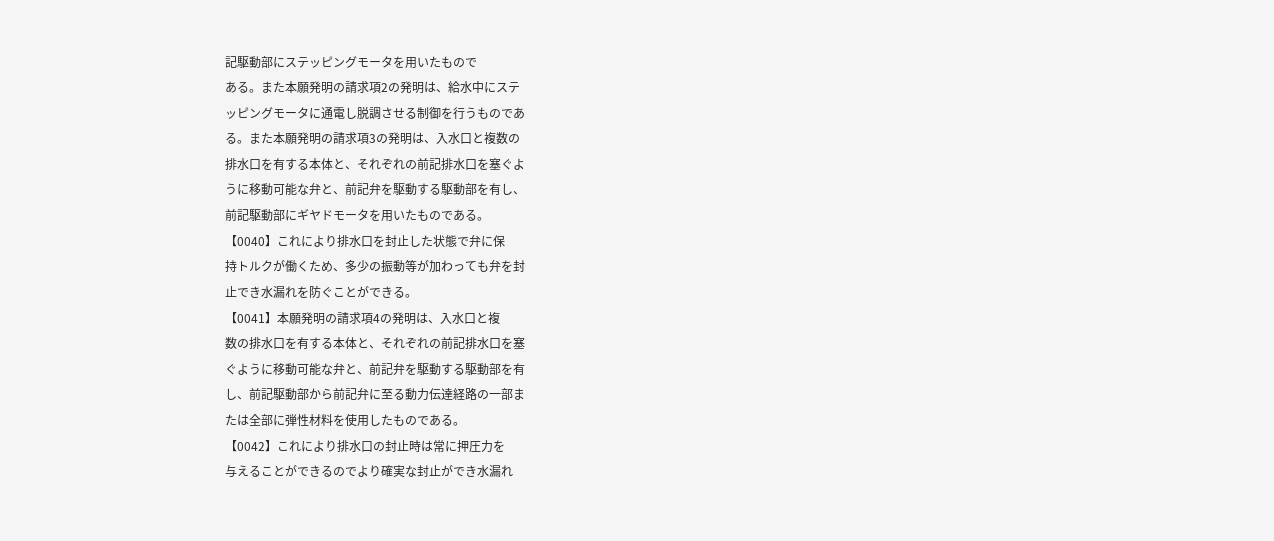記駆動部にステッピングモータを用いたもので
ある。また本願発明の請求項2の発明は、給水中にステ
ッピングモータに通電し脱調させる制御を行うものであ
る。また本願発明の請求項3の発明は、入水口と複数の
排水口を有する本体と、それぞれの前記排水口を塞ぐよ
うに移動可能な弁と、前記弁を駆動する駆動部を有し、
前記駆動部にギヤドモータを用いたものである。
【0040】これにより排水口を封止した状態で弁に保
持トルクが働くため、多少の振動等が加わっても弁を封
止でき水漏れを防ぐことができる。
【0041】本願発明の請求項4の発明は、入水口と複
数の排水口を有する本体と、それぞれの前記排水口を塞
ぐように移動可能な弁と、前記弁を駆動する駆動部を有
し、前記駆動部から前記弁に至る動力伝達経路の一部ま
たは全部に弾性材料を使用したものである。
【0042】これにより排水口の封止時は常に押圧力を
与えることができるのでより確実な封止ができ水漏れ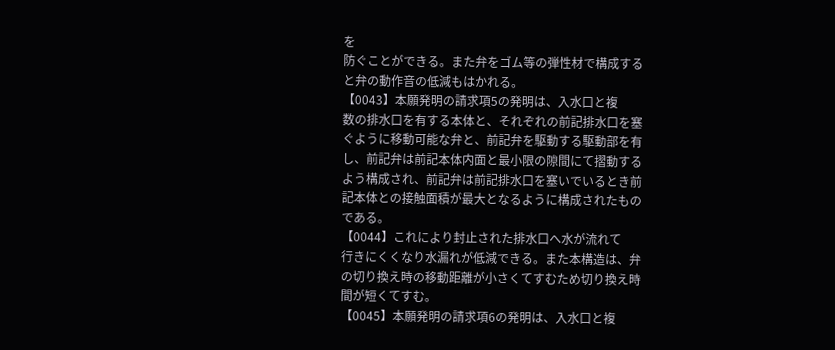を
防ぐことができる。また弁をゴム等の弾性材で構成する
と弁の動作音の低減もはかれる。
【0043】本願発明の請求項5の発明は、入水口と複
数の排水口を有する本体と、それぞれの前記排水口を塞
ぐように移動可能な弁と、前記弁を駆動する駆動部を有
し、前記弁は前記本体内面と最小限の隙間にて摺動する
よう構成され、前記弁は前記排水口を塞いでいるとき前
記本体との接触面積が最大となるように構成されたもの
である。
【0044】これにより封止された排水口へ水が流れて
行きにくくなり水漏れが低減できる。また本構造は、弁
の切り換え時の移動距離が小さくてすむため切り換え時
間が短くてすむ。
【0045】本願発明の請求項6の発明は、入水口と複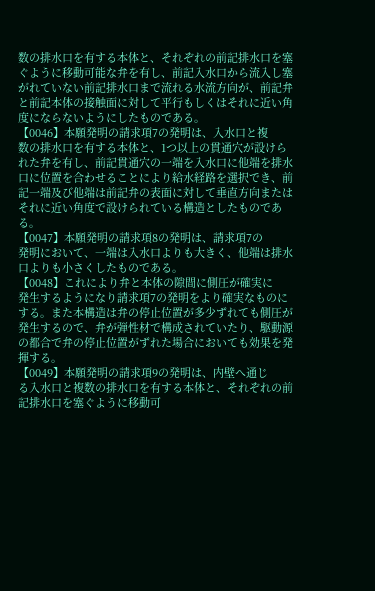数の排水口を有する本体と、それぞれの前記排水口を塞
ぐように移動可能な弁を有し、前記入水口から流入し塞
がれていない前記排水口まで流れる水流方向が、前記弁
と前記本体の接触面に対して平行もしくはそれに近い角
度にならないようにしたものである。
【0046】本願発明の請求項7の発明は、入水口と複
数の排水口を有する本体と、1つ以上の貫通穴が設けら
れた弁を有し、前記貫通穴の一端を入水口に他端を排水
口に位置を合わせることにより給水経路を選択でき、前
記一端及び他端は前記弁の表面に対して垂直方向または
それに近い角度で設けられている構造としたものであ
る。
【0047】本願発明の請求項8の発明は、請求項7の
発明において、一端は入水口よりも大きく、他端は排水
口よりも小さくしたものである。
【0048】これにより弁と本体の隙間に側圧が確実に
発生するようになり請求項7の発明をより確実なものに
する。また本構造は弁の停止位置が多少ずれても側圧が
発生するので、弁が弾性材で構成されていたり、駆動源
の都合で弁の停止位置がずれた場合においても効果を発
揮する。
【0049】本願発明の請求項9の発明は、内壁へ通じ
る入水口と複数の排水口を有する本体と、それぞれの前
記排水口を塞ぐように移動可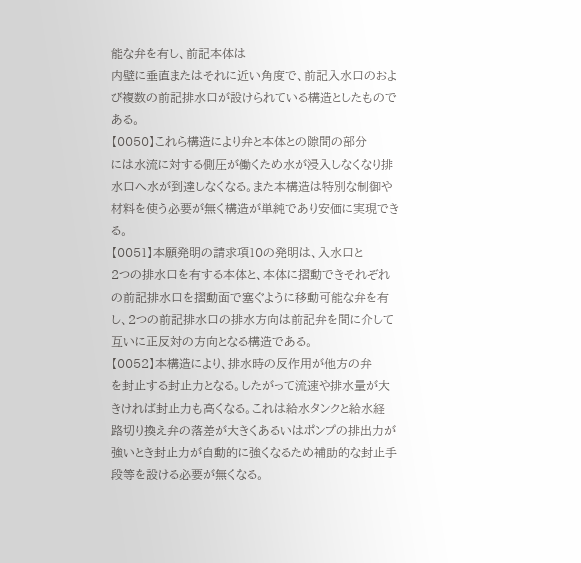能な弁を有し、前記本体は
内壁に垂直またはそれに近い角度で、前記入水口のおよ
び複数の前記排水口が設けられている構造としたもので
ある。
【0050】これら構造により弁と本体との隙間の部分
には水流に対する側圧が働くため水が浸入しなくなり排
水口へ水が到達しなくなる。また本構造は特別な制御や
材料を使う必要が無く構造が単純であり安価に実現でき
る。
【0051】本願発明の請求項10の発明は、入水口と
2つの排水口を有する本体と、本体に摺動できそれぞれ
の前記排水口を摺動面で塞ぐように移動可能な弁を有
し、2つの前記排水口の排水方向は前記弁を間に介して
互いに正反対の方向となる構造である。
【0052】本構造により、排水時の反作用が他方の弁
を封止する封止力となる。したがって流速や排水量が大
きければ封止力も高くなる。これは給水タンクと給水経
路切り換え弁の落差が大きくあるいはポンプの排出力が
強いとき封止力が自動的に強くなるため補助的な封止手
段等を設ける必要が無くなる。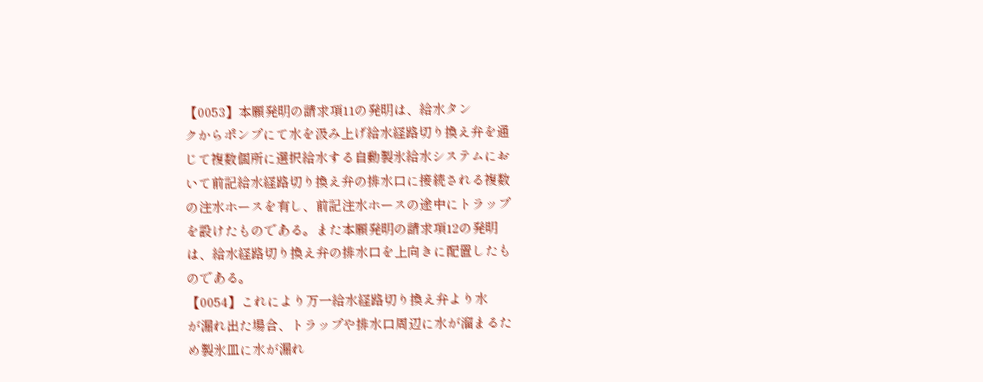【0053】本願発明の請求項11の発明は、給水タン
クからポンプにて水を汲み上げ給水経路切り換え弁を通
じて複数個所に選択給水する自動製氷給水システムにお
いて前記給水経路切り換え弁の排水口に接続される複数
の注水ホースを有し、前記注水ホースの途中にトラップ
を設けたものである。また本願発明の請求項12の発明
は、給水経路切り換え弁の排水口を上向きに配置したも
のである。
【0054】これにより万一給水経路切り換え弁より水
が漏れ出た場合、トラップや排水口周辺に水が溜まるた
め製氷皿に水が漏れ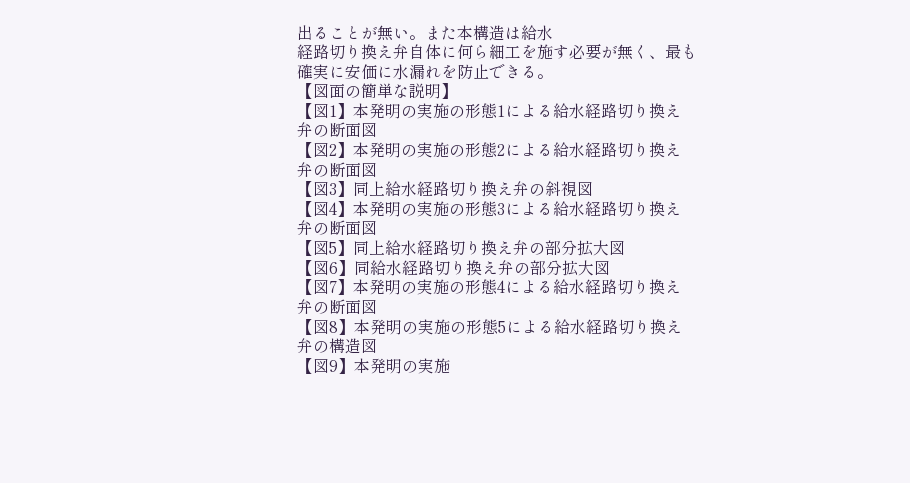出ることが無い。また本構造は給水
経路切り換え弁自体に何ら細工を施す必要が無く、最も
確実に安価に水漏れを防止できる。
【図面の簡単な説明】
【図1】本発明の実施の形態1による給水経路切り換え
弁の断面図
【図2】本発明の実施の形態2による給水経路切り換え
弁の断面図
【図3】同上給水経路切り換え弁の斜視図
【図4】本発明の実施の形態3による給水経路切り換え
弁の断面図
【図5】同上給水経路切り換え弁の部分拡大図
【図6】同給水経路切り換え弁の部分拡大図
【図7】本発明の実施の形態4による給水経路切り換え
弁の断面図
【図8】本発明の実施の形態5による給水経路切り換え
弁の構造図
【図9】本発明の実施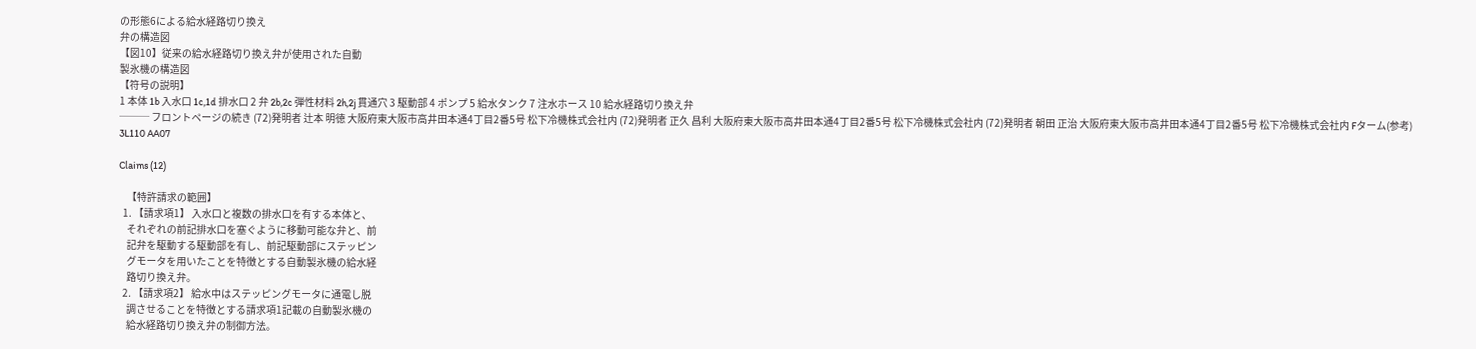の形態6による給水経路切り換え
弁の構造図
【図10】従来の給水経路切り換え弁が使用された自動
製氷機の構造図
【符号の説明】
1 本体 1b 入水口 1c,1d 排水口 2 弁 2b,2c 弾性材料 2h,2j 貫通穴 3 駆動部 4 ポンプ 5 給水タンク 7 注水ホース 10 給水経路切り換え弁
─── フロントページの続き (72)発明者 辻本 明徳 大阪府東大阪市高井田本通4丁目2番5号 松下冷機株式会社内 (72)発明者 正久 昌利 大阪府東大阪市高井田本通4丁目2番5号 松下冷機株式会社内 (72)発明者 朝田 正治 大阪府東大阪市高井田本通4丁目2番5号 松下冷機株式会社内 Fターム(参考) 3L110 AA07

Claims (12)

    【特許請求の範囲】
  1. 【請求項1】 入水口と複数の排水口を有する本体と、
    それぞれの前記排水口を塞ぐように移動可能な弁と、前
    記弁を駆動する駆動部を有し、前記駆動部にステッピン
    グモータを用いたことを特徴とする自動製氷機の給水経
    路切り換え弁。
  2. 【請求項2】 給水中はステッピングモータに通電し脱
    調させることを特徴とする請求項1記載の自動製氷機の
    給水経路切り換え弁の制御方法。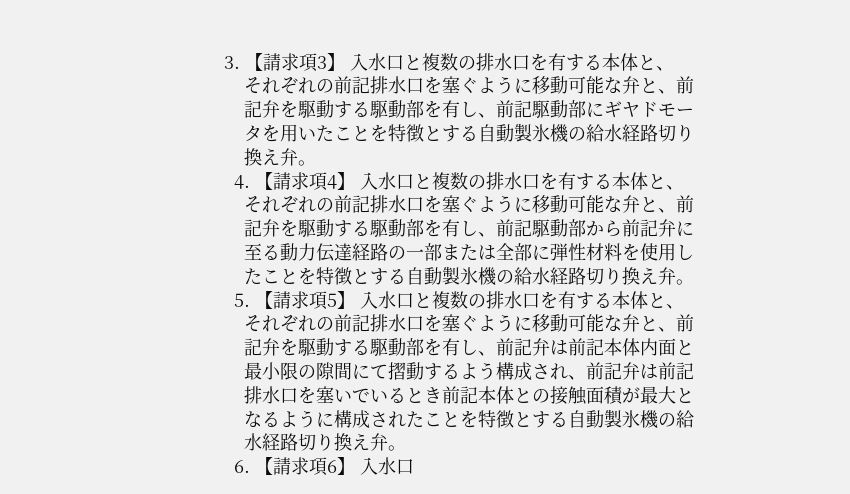3. 【請求項3】 入水口と複数の排水口を有する本体と、
    それぞれの前記排水口を塞ぐように移動可能な弁と、前
    記弁を駆動する駆動部を有し、前記駆動部にギヤドモー
    タを用いたことを特徴とする自動製氷機の給水経路切り
    換え弁。
  4. 【請求項4】 入水口と複数の排水口を有する本体と、
    それぞれの前記排水口を塞ぐように移動可能な弁と、前
    記弁を駆動する駆動部を有し、前記駆動部から前記弁に
    至る動力伝達経路の一部または全部に弾性材料を使用し
    たことを特徴とする自動製氷機の給水経路切り換え弁。
  5. 【請求項5】 入水口と複数の排水口を有する本体と、
    それぞれの前記排水口を塞ぐように移動可能な弁と、前
    記弁を駆動する駆動部を有し、前記弁は前記本体内面と
    最小限の隙間にて摺動するよう構成され、前記弁は前記
    排水口を塞いでいるとき前記本体との接触面積が最大と
    なるように構成されたことを特徴とする自動製氷機の給
    水経路切り換え弁。
  6. 【請求項6】 入水口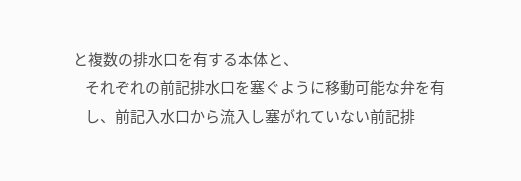と複数の排水口を有する本体と、
    それぞれの前記排水口を塞ぐように移動可能な弁を有
    し、前記入水口から流入し塞がれていない前記排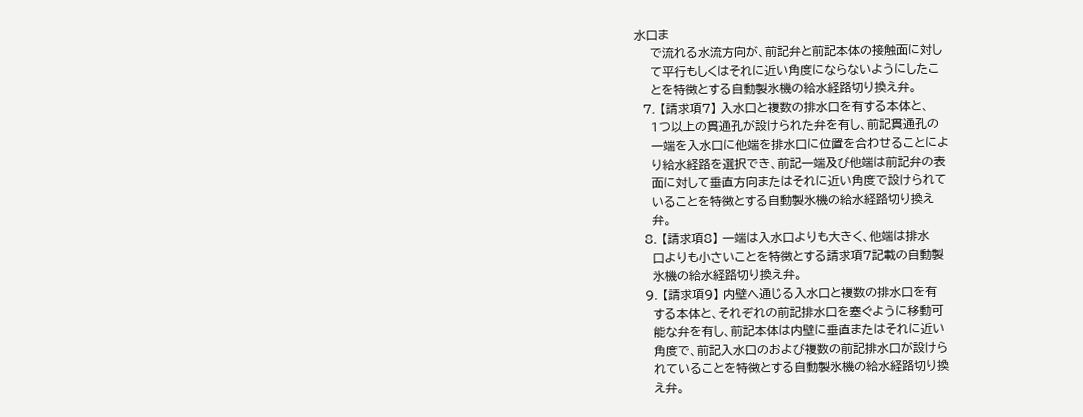水口ま
    で流れる水流方向が、前記弁と前記本体の接触面に対し
    て平行もしくはそれに近い角度にならないようにしたこ
    とを特徴とする自動製氷機の給水経路切り換え弁。
  7. 【請求項7】 入水口と複数の排水口を有する本体と、
    1つ以上の貫通孔が設けられた弁を有し、前記貫通孔の
    一端を入水口に他端を排水口に位置を合わせることによ
    り給水経路を選択でき、前記一端及び他端は前記弁の表
    面に対して垂直方向またはそれに近い角度で設けられて
    いることを特徴とする自動製氷機の給水経路切り換え
    弁。
  8. 【請求項8】 一端は入水口よりも大きく、他端は排水
    口よりも小さいことを特徴とする請求項7記載の自動製
    氷機の給水経路切り換え弁。
  9. 【請求項9】 内壁へ通じる入水口と複数の排水口を有
    する本体と、それぞれの前記排水口を塞ぐように移動可
    能な弁を有し、前記本体は内壁に垂直またはそれに近い
    角度で、前記入水口のおよび複数の前記排水口が設けら
    れていることを特徴とする自動製氷機の給水経路切り換
    え弁。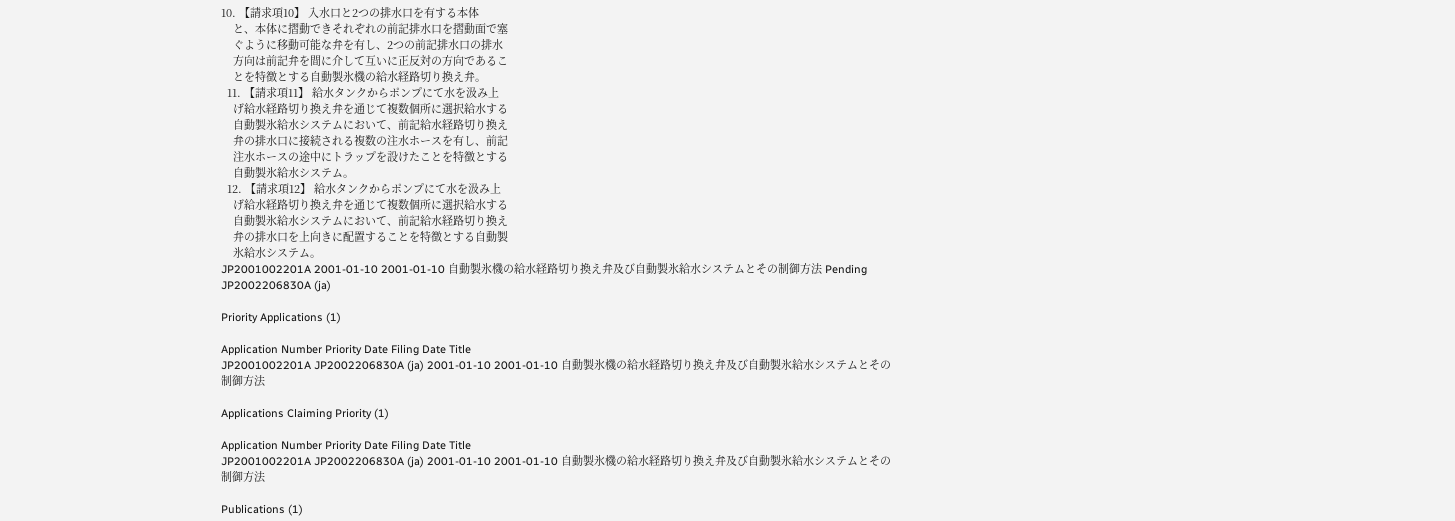10. 【請求項10】 入水口と2つの排水口を有する本体
    と、本体に摺動できそれぞれの前記排水口を摺動面で塞
    ぐように移動可能な弁を有し、2つの前記排水口の排水
    方向は前記弁を間に介して互いに正反対の方向であるこ
    とを特徴とする自動製氷機の給水経路切り換え弁。
  11. 【請求項11】 給水タンクからポンプにて水を汲み上
    げ給水経路切り換え弁を通じて複数個所に選択給水する
    自動製氷給水システムにおいて、前記給水経路切り換え
    弁の排水口に接続される複数の注水ホースを有し、前記
    注水ホースの途中にトラップを設けたことを特徴とする
    自動製氷給水システム。
  12. 【請求項12】 給水タンクからポンプにて水を汲み上
    げ給水経路切り換え弁を通じて複数個所に選択給水する
    自動製氷給水システムにおいて、前記給水経路切り換え
    弁の排水口を上向きに配置することを特徴とする自動製
    氷給水システム。
JP2001002201A 2001-01-10 2001-01-10 自動製氷機の給水経路切り換え弁及び自動製氷給水システムとその制御方法 Pending JP2002206830A (ja)

Priority Applications (1)

Application Number Priority Date Filing Date Title
JP2001002201A JP2002206830A (ja) 2001-01-10 2001-01-10 自動製氷機の給水経路切り換え弁及び自動製氷給水システムとその制御方法

Applications Claiming Priority (1)

Application Number Priority Date Filing Date Title
JP2001002201A JP2002206830A (ja) 2001-01-10 2001-01-10 自動製氷機の給水経路切り換え弁及び自動製氷給水システムとその制御方法

Publications (1)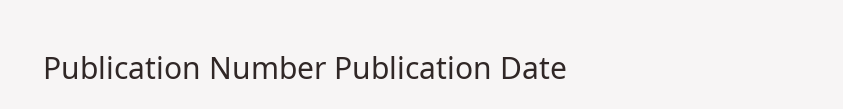Publication Number Publication Date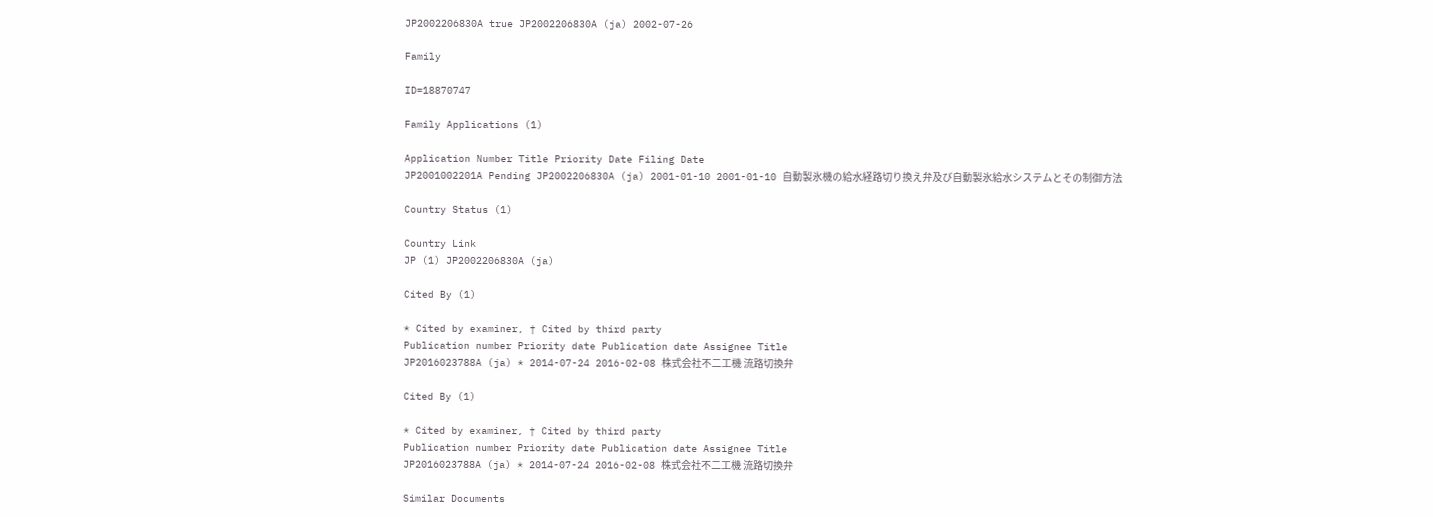JP2002206830A true JP2002206830A (ja) 2002-07-26

Family

ID=18870747

Family Applications (1)

Application Number Title Priority Date Filing Date
JP2001002201A Pending JP2002206830A (ja) 2001-01-10 2001-01-10 自動製氷機の給水経路切り換え弁及び自動製氷給水システムとその制御方法

Country Status (1)

Country Link
JP (1) JP2002206830A (ja)

Cited By (1)

* Cited by examiner, † Cited by third party
Publication number Priority date Publication date Assignee Title
JP2016023788A (ja) * 2014-07-24 2016-02-08 株式会社不二工機 流路切換弁

Cited By (1)

* Cited by examiner, † Cited by third party
Publication number Priority date Publication date Assignee Title
JP2016023788A (ja) * 2014-07-24 2016-02-08 株式会社不二工機 流路切換弁

Similar Documents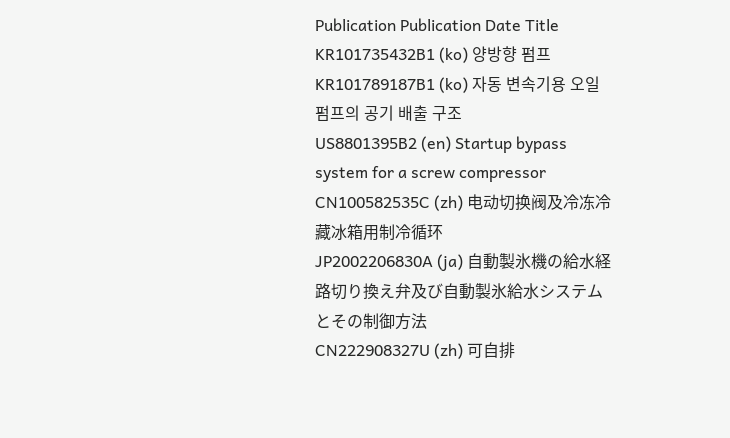Publication Publication Date Title
KR101735432B1 (ko) 양방향 펌프
KR101789187B1 (ko) 자동 변속기용 오일 펌프의 공기 배출 구조
US8801395B2 (en) Startup bypass system for a screw compressor
CN100582535C (zh) 电动切换阀及冷冻冷藏冰箱用制冷循环
JP2002206830A (ja) 自動製氷機の給水経路切り換え弁及び自動製氷給水システムとその制御方法
CN222908327U (zh) 可自排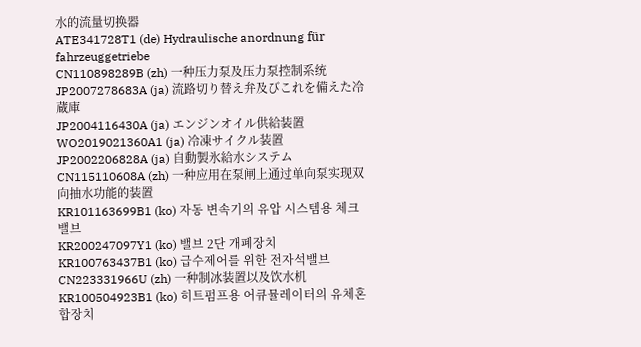水的流量切换器
ATE341728T1 (de) Hydraulische anordnung für fahrzeuggetriebe
CN110898289B (zh) 一种压力泵及压力泵控制系统
JP2007278683A (ja) 流路切り替え弁及びこれを備えた冷蔵庫
JP2004116430A (ja) エンジンオイル供給装置
WO2019021360A1 (ja) 冷凍サイクル装置
JP2002206828A (ja) 自動製氷給水システム
CN115110608A (zh) 一种应用在泵闸上通过单向泵实现双向抽水功能的装置
KR101163699B1 (ko) 자동 변속기의 유압 시스템용 체크 밸브
KR200247097Y1 (ko) 밸브 2단 개폐장치
KR100763437B1 (ko) 급수제어를 위한 전자석밸브
CN223331966U (zh) 一种制冰装置以及饮水机
KR100504923B1 (ko) 히트펌프용 어큐뮬레이터의 유체혼합장치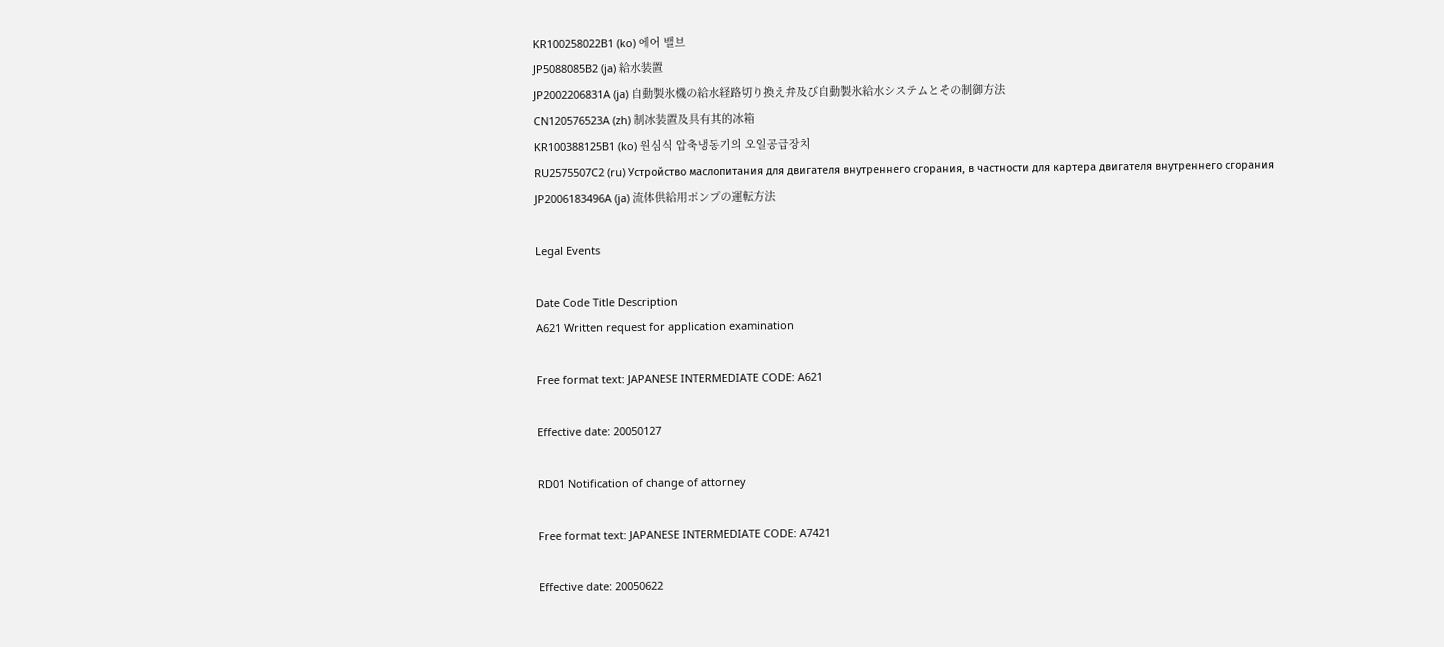KR100258022B1 (ko) 에어 밸브
JP5088085B2 (ja) 給水装置
JP2002206831A (ja) 自動製氷機の給水経路切り換え弁及び自動製氷給水システムとその制御方法
CN120576523A (zh) 制冰装置及具有其的冰箱
KR100388125B1 (ko) 원심식 압축냉동기의 오일공급장치
RU2575507C2 (ru) Устройство маслопитания для двигателя внутреннего сгорания, в частности для картера двигателя внутреннего сгорания
JP2006183496A (ja) 流体供給用ポンプの運転方法

Legal Events

Date Code Title Description
A621 Written request for application examination

Free format text: JAPANESE INTERMEDIATE CODE: A621

Effective date: 20050127

RD01 Notification of change of attorney

Free format text: JAPANESE INTERMEDIATE CODE: A7421

Effective date: 20050622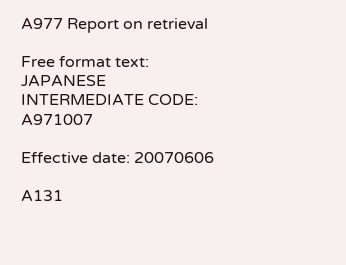A977 Report on retrieval

Free format text: JAPANESE INTERMEDIATE CODE: A971007

Effective date: 20070606

A131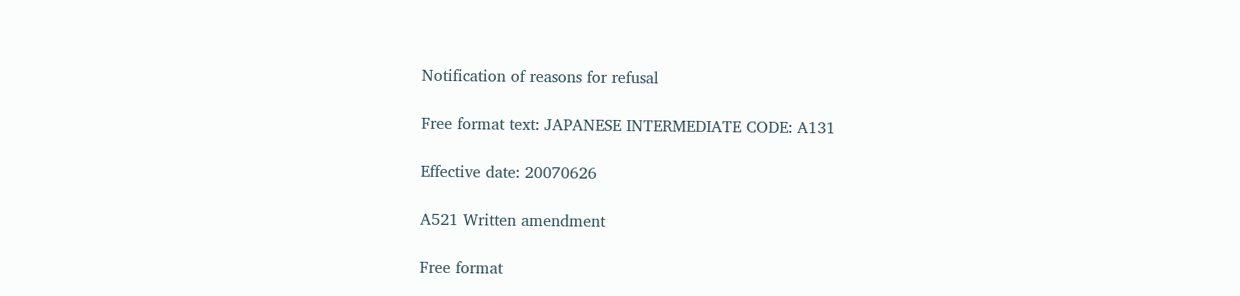Notification of reasons for refusal

Free format text: JAPANESE INTERMEDIATE CODE: A131

Effective date: 20070626

A521 Written amendment

Free format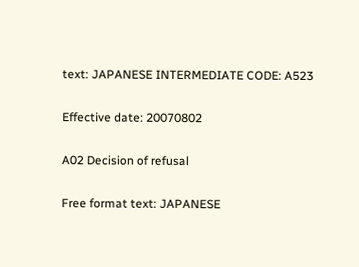text: JAPANESE INTERMEDIATE CODE: A523

Effective date: 20070802

A02 Decision of refusal

Free format text: JAPANESE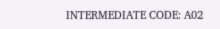INTERMEDIATE CODE: A02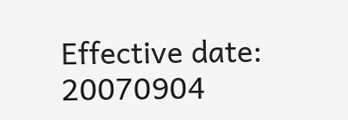Effective date: 20070904